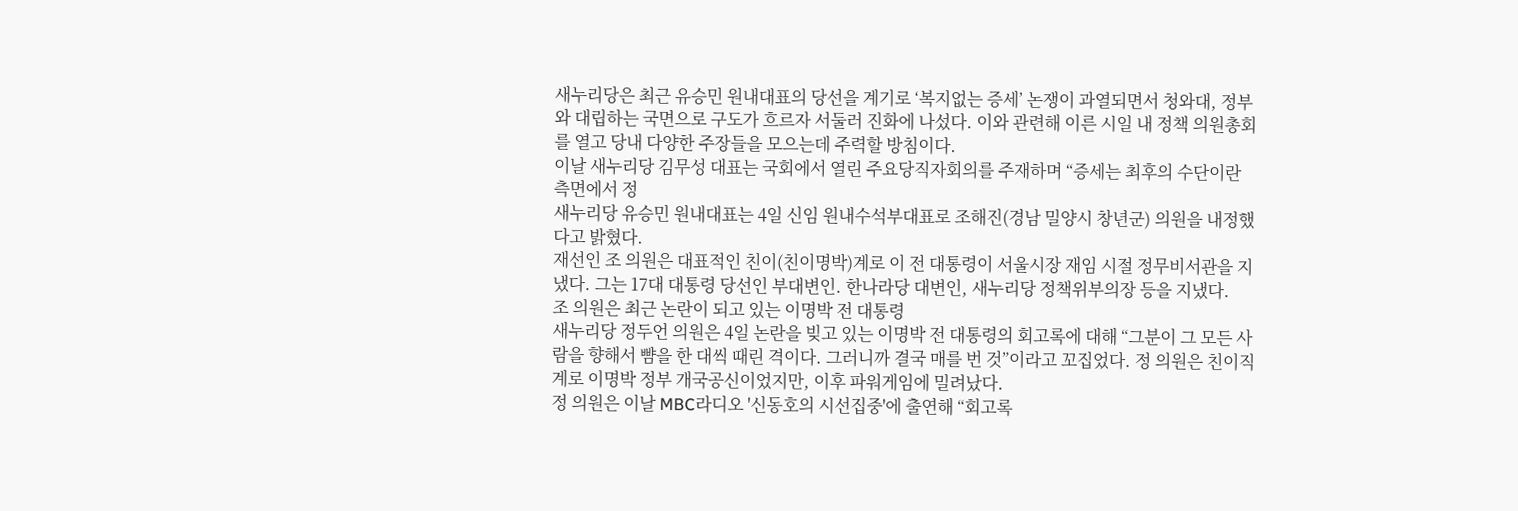새누리당은 최근 유승민 원내대표의 당선을 계기로 ‘복지없는 증세’ 논쟁이 과열되면서 청와대, 정부와 대립하는 국면으로 구도가 흐르자 서둘러 진화에 나섰다. 이와 관련해 이른 시일 내 정책 의원총회를 열고 당내 다양한 주장들을 모으는데 주력할 방침이다.
이날 새누리당 김무성 대표는 국회에서 열린 주요당직자회의를 주재하며 “증세는 최후의 수단이란 측면에서 정
새누리당 유승민 원내대표는 4일 신임 원내수석부대표로 조해진(경남 밀양시 창년군) 의원을 내정했다고 밝혔다.
재선인 조 의원은 대표적인 친이(친이명박)계로 이 전 대통령이 서울시장 재임 시절 정무비서관을 지냈다. 그는 17대 대통령 당선인 부대변인. 한나라당 대변인, 새누리당 정책위부의장 등을 지냈다.
조 의원은 최근 논란이 되고 있는 이명박 전 대통령
새누리당 정두언 의원은 4일 논란을 빚고 있는 이명박 전 대통령의 회고록에 대해 “그분이 그 모든 사람을 향해서 뺨을 한 대씩 때린 격이다. 그러니까 결국 매를 번 것”이라고 꼬집었다. 정 의원은 친이직계로 이명박 정부 개국공신이었지만, 이후 파워게임에 밀려났다.
정 의원은 이날 MBC라디오 '신동호의 시선집중'에 출연해 “회고록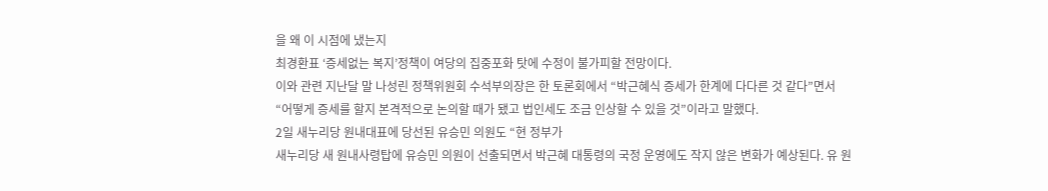을 왜 이 시점에 냈는지
최경환표 ‘증세없는 복지’정책이 여당의 집중포화 탓에 수정이 불가피할 전망이다.
이와 관련 지난달 말 나성린 정책위원회 수석부의장은 한 토론회에서 “박근혜식 증세가 한계에 다다른 것 같다”면서 “어떻게 증세를 할지 본격적으로 논의할 때가 됐고 법인세도 조금 인상할 수 있을 것”이라고 말했다.
2일 새누리당 원내대표에 당선된 유승민 의원도 “현 정부가
새누리당 새 원내사령탑에 유승민 의원이 선출되면서 박근혜 대통령의 국정 운영에도 작지 않은 변화가 예상된다. 유 원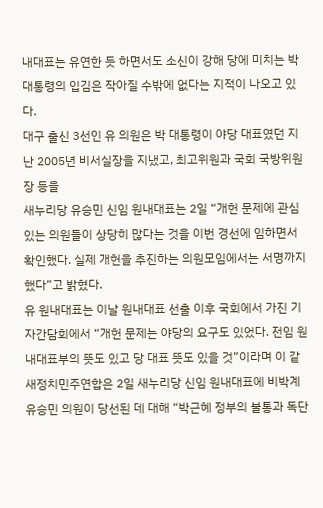내대표는 유연한 듯 하면서도 소신이 강해 당에 미치는 박 대통령의 입김은 작아질 수밖에 없다는 지적이 나오고 있다.
대구 출신 3선인 유 의원은 박 대통령이 야당 대표였던 지난 2005년 비서실장을 지냈고, 최고위원과 국회 국방위원장 등을
새누리당 유승민 신임 원내대표는 2일 “개헌 문제에 관심 있는 의원들이 상당히 많다는 것을 이번 경선에 임하면서 확인했다. 실제 개헌을 추진하는 의원모임에서는 서명까지 했다”고 밝혔다.
유 원내대표는 이날 원내대표 선출 이후 국회에서 가진 기자간담회에서 “개헌 문제는 야당의 요구도 있었다. 전임 원내대표부의 뜻도 있고 당 대표 뜻도 있을 것”이라며 이 같
새정치민주연합은 2일 새누리당 신임 원내대표에 비박계 유승민 의원이 당선된 데 대해 “박근혜 정부의 불통과 독단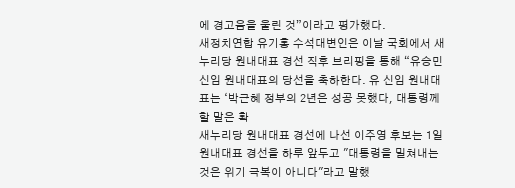에 경고음을 울린 것”이라고 평가했다.
새정치연합 유기홍 수석대변인은 이날 국회에서 새누리당 원내대표 경선 직후 브리핑을 통해 “유승민 신임 원내대표의 당선을 축하한다. 유 신임 원내대표는 ‘박근혜 정부의 2년은 성공 못했다, 대통령께 할 말은 확
새누리당 원내대표 경선에 나선 이주영 후보는 1일 원내대표 경선을 하루 앞두고 "대통령을 밀쳐내는 것은 위기 극복이 아니다"라고 말했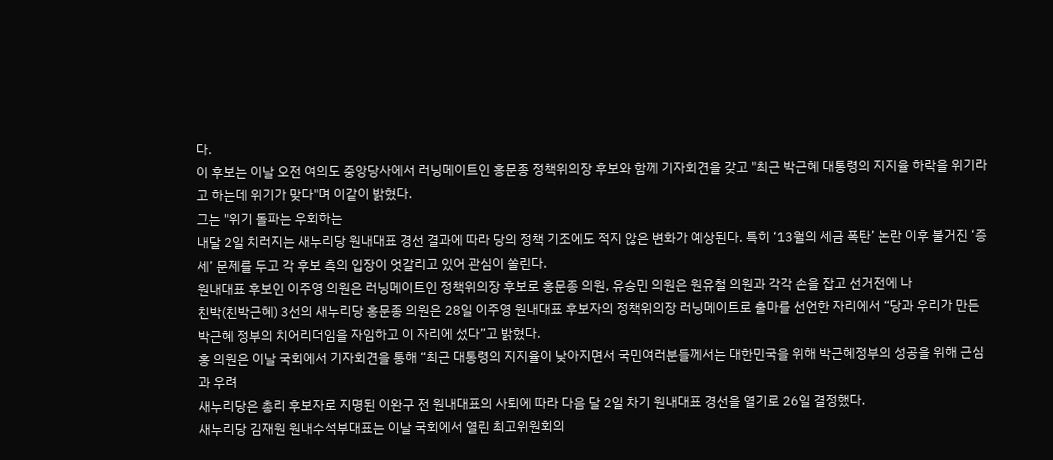다.
이 후보는 이날 오전 여의도 중앙당사에서 러닝메이트인 홍문종 정책위의장 후보와 함께 기자회견을 갖고 "최근 박근혜 대통령의 지지율 하락을 위기라고 하는데 위기가 맞다"며 이같이 밝혔다.
그는 "위기 돌파는 우회하는
내달 2일 치러지는 새누리당 원내대표 경선 결과에 따라 당의 정책 기조에도 적지 않은 변화가 예상된다. 특히 ‘13월의 세금 폭탄’ 논란 이후 불거진 ‘증세’ 문제를 두고 각 후보 측의 입장이 엇갈리고 있어 관심이 쏠린다.
원내대표 후보인 이주영 의원은 러닝메이트인 정책위의장 후보로 홍문종 의원, 유승민 의원은 원유철 의원과 각각 손을 잡고 선거전에 나
친박(친박근혜) 3선의 새누리당 홍문종 의원은 28일 이주영 원내대표 후보자의 정책위의장 러닝메이트로 출마를 선언한 자리에서 “당과 우리가 만든 박근혜 정부의 치어리더임을 자임하고 이 자리에 섰다”고 밝혔다.
홍 의원은 이날 국회에서 기자회견을 통해 “최근 대통령의 지지율이 낮아지면서 국민여러분들께서는 대한민국을 위해 박근혜정부의 성공을 위해 근심과 우려
새누리당은 총리 후보자로 지명된 이완구 전 원내대표의 사퇴에 따라 다음 달 2일 차기 원내대표 경선을 열기로 26일 결정했다.
새누리당 김재원 원내수석부대표는 이날 국회에서 열린 최고위원회의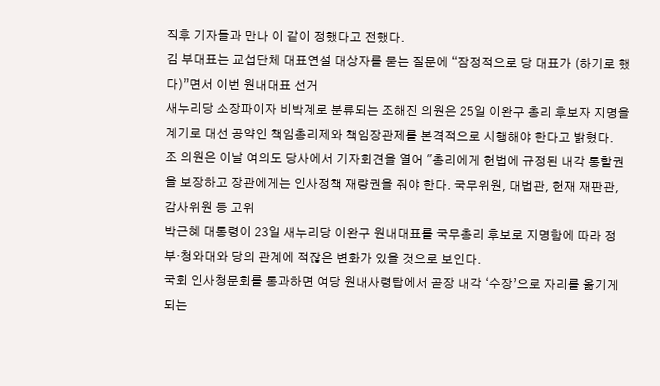직후 기자들과 만나 이 같이 정했다고 전했다.
김 부대표는 교섭단체 대표연설 대상자를 묻는 질문에 “잠정적으로 당 대표가 (하기로 했다)”면서 이번 원내대표 선거
새누리당 소장파이자 비박계로 분류되는 조해진 의원은 25일 이완구 총리 후보자 지명을 계기로 대선 공약인 책임총리제와 책임장관제를 본격적으로 시행해야 한다고 밝혔다.
조 의원은 이날 여의도 당사에서 기자회견을 열어 "총리에게 헌법에 규정된 내각 통할권을 보장하고 장관에게는 인사정책 재량권을 줘야 한다. 국무위원, 대법관, 헌재 재판관, 감사위원 등 고위
박근혜 대통령이 23일 새누리당 이완구 원내대표를 국무총리 후보로 지명함에 따라 정부·청와대와 당의 관계에 적잖은 변화가 있을 것으로 보인다.
국회 인사청문회를 통과하면 여당 원내사령탑에서 곧장 내각 ‘수장’으로 자리를 옮기게 되는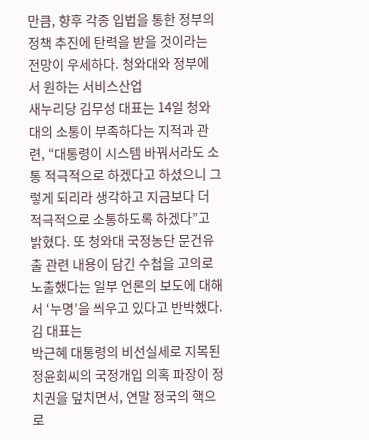만큼, 향후 각종 입법을 통한 정부의 정책 추진에 탄력을 받을 것이라는 전망이 우세하다. 청와대와 정부에서 원하는 서비스산업
새누리당 김무성 대표는 14일 청와대의 소통이 부족하다는 지적과 관련, “대통령이 시스템 바꿔서라도 소통 적극적으로 하겠다고 하셨으니 그렇게 되리라 생각하고 지금보다 더 적극적으로 소통하도록 하겠다”고 밝혔다. 또 청와대 국정농단 문건유출 관련 내용이 담긴 수첩을 고의로 노출했다는 일부 언론의 보도에 대해서 ‘누명’을 씌우고 있다고 반박했다.
김 대표는
박근혜 대통령의 비선실세로 지목된 정윤회씨의 국정개입 의혹 파장이 정치권을 덮치면서, 연말 정국의 핵으로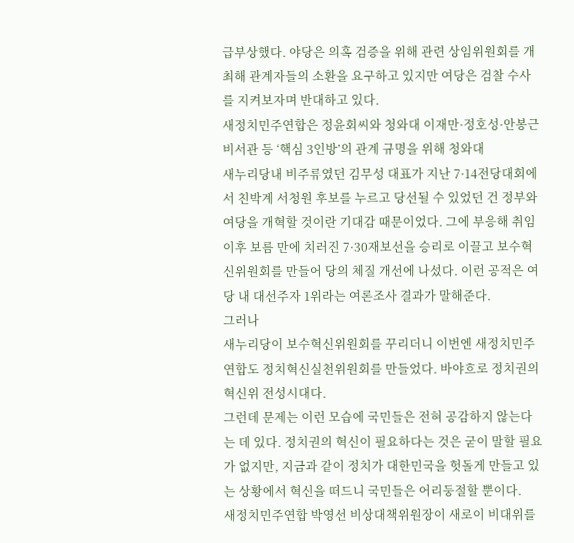급부상했다. 야당은 의혹 검증을 위해 관련 상임위원회를 개최해 관계자들의 소환을 요구하고 있지만 여당은 검찰 수사를 지켜보자며 반대하고 있다.
새정치민주연합은 정윤회씨와 청와대 이재만·정호성·안봉근 비서관 등 ‘핵심 3인방’의 관계 규명을 위해 청와대
새누리당내 비주류였던 김무성 대표가 지난 7·14전당대회에서 친박계 서청원 후보를 누르고 당선될 수 있었던 건 정부와 여당을 개혁할 것이란 기대감 때문이었다. 그에 부응해 취임 이후 보름 만에 치러진 7·30재보선을 승리로 이끌고 보수혁신위원회를 만들어 당의 체질 개선에 나섰다. 이런 공적은 여당 내 대선주자 1위라는 여론조사 결과가 말해준다.
그러나
새누리당이 보수혁신위원회를 꾸리더니 이번엔 새정치민주연합도 정치혁신실천위원회를 만들었다. 바야흐로 정치권의 혁신위 전성시대다.
그런데 문제는 이런 모습에 국민들은 전혀 공감하지 않는다는 데 있다. 정치권의 혁신이 필요하다는 것은 굳이 말할 필요가 없지만, 지금과 같이 정치가 대한민국을 헛돌게 만들고 있는 상황에서 혁신을 떠드니 국민들은 어리둥절할 뿐이다.
새정치민주연합 박영선 비상대책위원장이 새로이 비대위를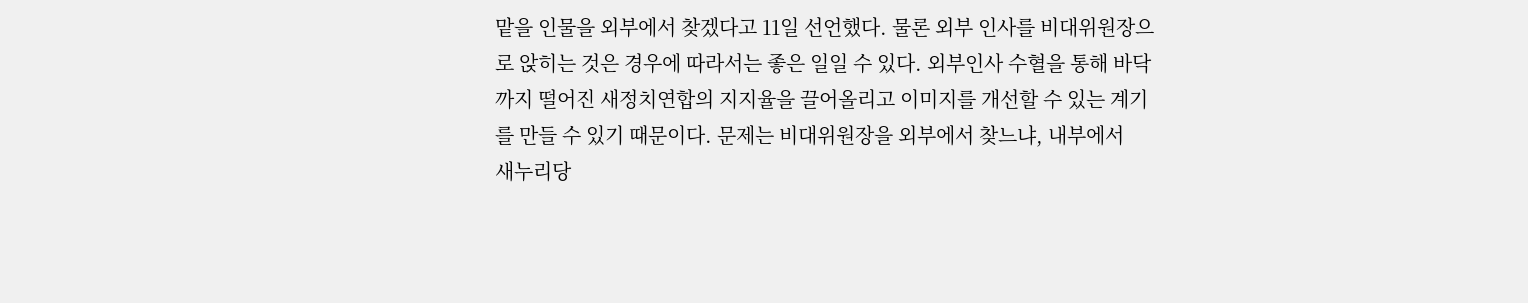맡을 인물을 외부에서 찾겠다고 11일 선언했다. 물론 외부 인사를 비대위원장으로 앉히는 것은 경우에 따라서는 좋은 일일 수 있다. 외부인사 수혈을 통해 바닥까지 떨어진 새정치연합의 지지율을 끌어올리고 이미지를 개선할 수 있는 계기를 만들 수 있기 때문이다. 문제는 비대위원장을 외부에서 찾느냐, 내부에서
새누리당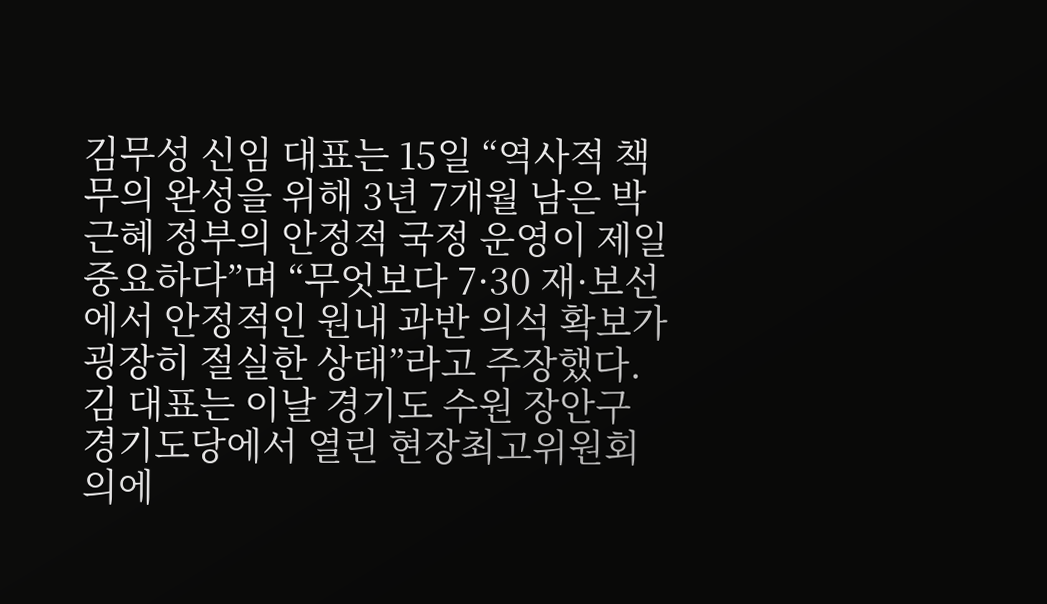김무성 신임 대표는 15일 “역사적 책무의 완성을 위해 3년 7개월 남은 박근혜 정부의 안정적 국정 운영이 제일 중요하다”며 “무엇보다 7·30 재·보선에서 안정적인 원내 과반 의석 확보가 굉장히 절실한 상태”라고 주장했다.
김 대표는 이날 경기도 수원 장안구 경기도당에서 열린 현장최고위원회의에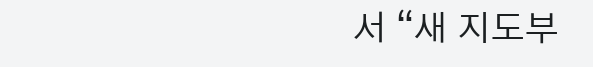서 “새 지도부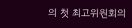의 첫 최고위원회의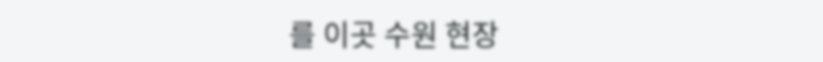를 이곳 수원 현장